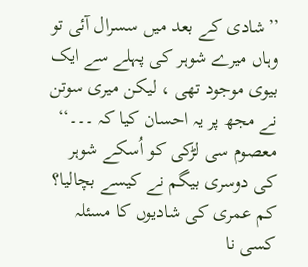’’شادی کے بعد میں سسرال آئی تو وہاں میرے شوہر کی پہلے سے ایک بیوی موجود تھی ، لیکن میری سوتن نے مجھ پر یہ احسان کیا کہ ۔۔۔‘‘ معصوم سی لڑکی کو اُسکے شوہر کی دوسری بیگم نے کیسے بچالیا؟
کم عمری کی شادیوں کا مسئلہ کسی نا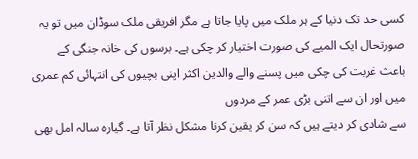کسی حد تک دنیا کے ہر ملک میں پایا جاتا ہے مگر افریقی ملک سوڈان میں تو یہ صورتحال ایک المیے کی صورت اختیار کر چکی ہے۔ برسوں کی خانہ جنگی کے باعث غربت کی چکی میں پسنے والے والدین اکثر اپنی بچیوں کی انتہائی کم عمری میں اور ان سے اتنی بڑی عمر کے مردوں
سے شادی کر دیتے ہیں کہ سن کر یقین کرنا مشکل نظر آتا ہے۔ گیارہ سالہ امل بھی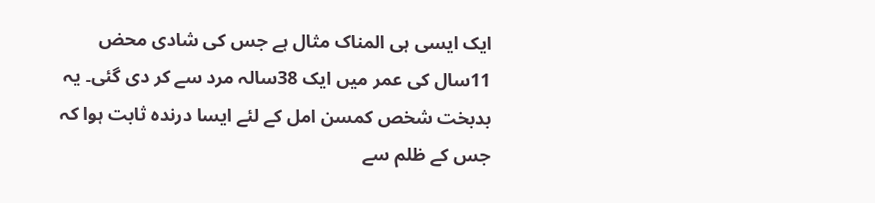ایک ایسی ہی المناک مثال ہے جس کی شادی محض 11سال کی عمر میں ایک 38سالہ مرد سے کر دی گئی۔ یہ بدبخت شخص کمسن امل کے لئے ایسا درندہ ثابت ہوا کہ جس کے ظلم سے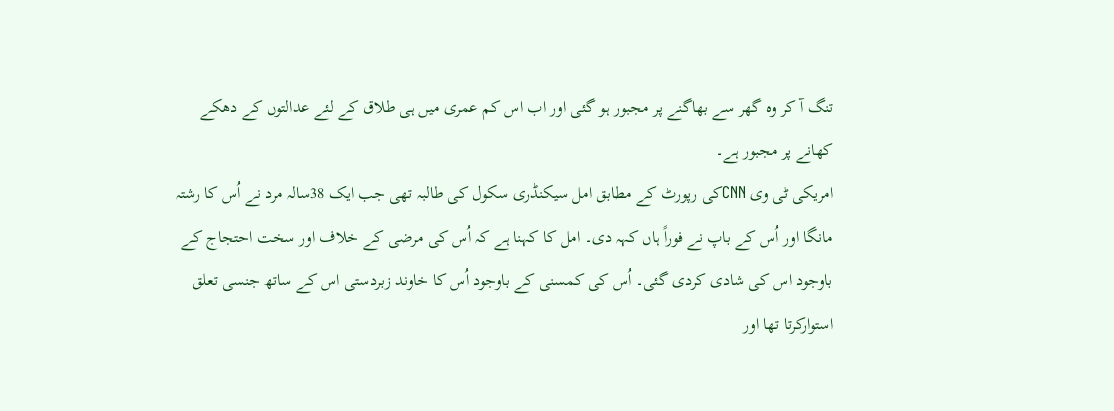تنگ آ کر وہ گھر سے بھاگنے پر مجبور ہو گئی اور اب اس کم عمری میں ہی طلاق کے لئے عدالتوں کے دھکے کھانے پر مجبور ہے۔
امریکی ٹی وی CNNکی رپورٹ کے مطابق امل سیکنڈری سکول کی طالبہ تھی جب ایک 38سالہ مرد نے اُس کا رشتہ مانگا اور اُس کے باپ نے فوراً ہاں کہہ دی۔ امل کا کہنا ہے کہ اُس کی مرضی کے خلاف اور سخت احتجاج کے باوجود اس کی شادی کردی گئی۔ اُس کی کمسنی کے باوجود اُس کا خاوند زبردستی اس کے ساتھ جنسی تعلق استوارکرتا تھا اور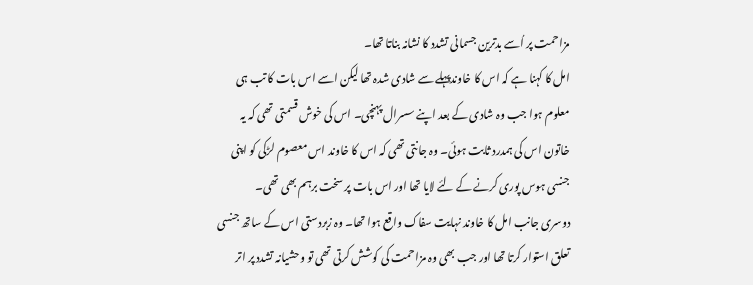مزاحمت پر اُسے بدترین جسمانی تشدد کا نشانہ بناتا تھا۔
امل کا کہنا ہے کہ اس کا خاوندپہلے سے شادی شدہ تھا لیکن اسے اس بات کا تب ہی معلوم ہوا جب وہ شادی کے بعد اپنے سسرال پہنچی۔ اس کی خوش قسمتی تھی کہ یہ خاتون اس کی ہمدرد ثابت ہوئی۔ وہ جانتی تھی کہ اس کا خاوند اس معصوم لڑکی کو اپنی جنسی ہوس پوری کرنے کے لئے لایا تھا اور اس بات پر سخت برہم بھی تھی۔
دوسری جانب امل کا خاوند نہایت سفاک واقع ہوا تھا۔ وہ زبردستی اس کے ساتھ جنسی تعلق استوار کرتا تھا اور جب بھی وہ مزاحمت کی کوشش کرتی تھی تو وحشیانہ تشدد پر اتر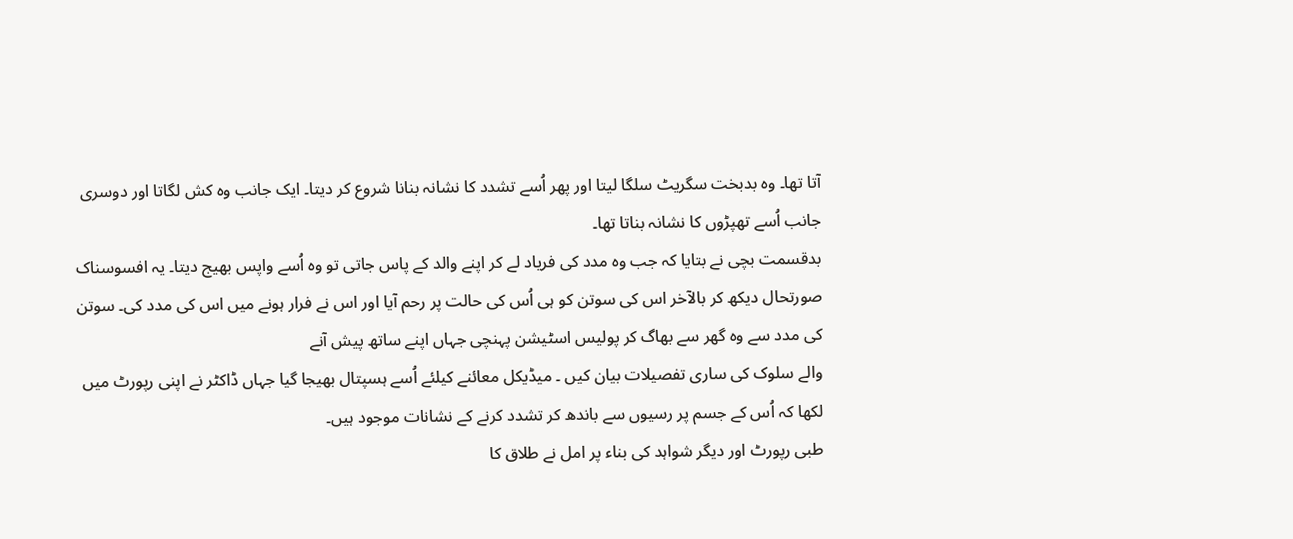آتا تھا۔ وہ بدبخت سگریٹ سلگا لیتا اور پھر اُسے تشدد کا نشانہ بنانا شروع کر دیتا۔ ایک جانب وہ کش لگاتا اور دوسری جانب اُسے تھپڑوں کا نشانہ بناتا تھا۔
بدقسمت بچی نے بتایا کہ جب وہ مدد کی فریاد لے کر اپنے والد کے پاس جاتی تو وہ اُسے واپس بھیج دیتا۔ یہ افسوسناک صورتحال دیکھ کر بالآخر اس کی سوتن کو ہی اُس کی حالت پر رحم آیا اور اس نے فرار ہونے میں اس کی مدد کی۔ سوتن کی مدد سے وہ گھر سے بھاگ کر پولیس اسٹیشن پہنچی جہاں اپنے ساتھ پیش آنے
والے سلوک کی ساری تفصیلات بیان کیں ۔ میڈیکل معائنے کیلئے اُسے ہسپتال بھیجا گیا جہاں ڈاکٹر نے اپنی رپورٹ میں لکھا کہ اُس کے جسم پر رسیوں سے باندھ کر تشدد کرنے کے نشانات موجود ہیں۔
طبی رپورٹ اور دیگر شواہد کی بناء پر امل نے طلاق کا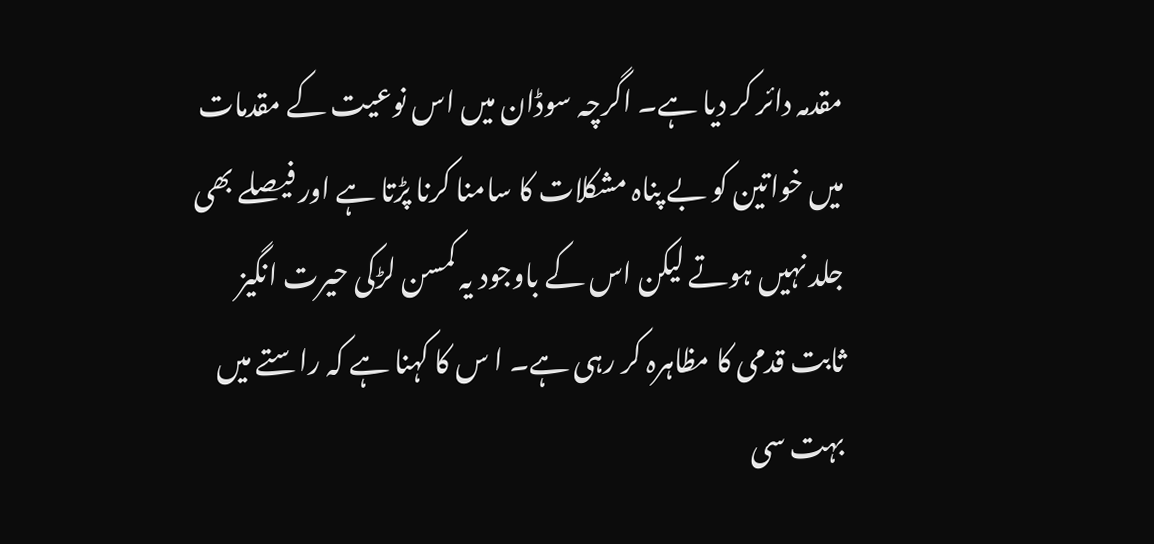مقدمہ دائر کر دیا ہے۔ اگرچہ سوڈان میں اس نوعیت کے مقدمات میں خواتین کو بے پناہ مشکلات کا سامنا کرنا پڑتا ہے اور فیصلے بھی جلد نہیں ہوتے لیکن اس کے باوجود یہ کمسن لڑکی حیرت انگیز ثابت قدمی کا مظاہرہ کر رہی ہے۔ ا س کا کہنا ہے کہ راستے میں بہت سی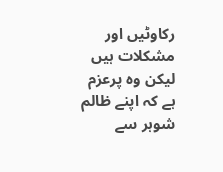رکاوٹیں اور مشکلات ہیں لیکن وہ پرعزم ہے کہ اپنے ظالم شوہر سے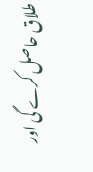طلاق حاصل کرے گی اور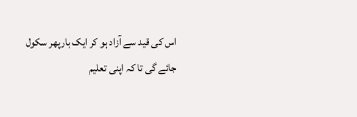اس کی قید سے آزاد ہو کر ایک بارپھر سکول جائے گی تا کہ اپنی تعلیم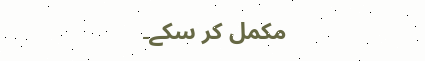مکمل کر سکے۔